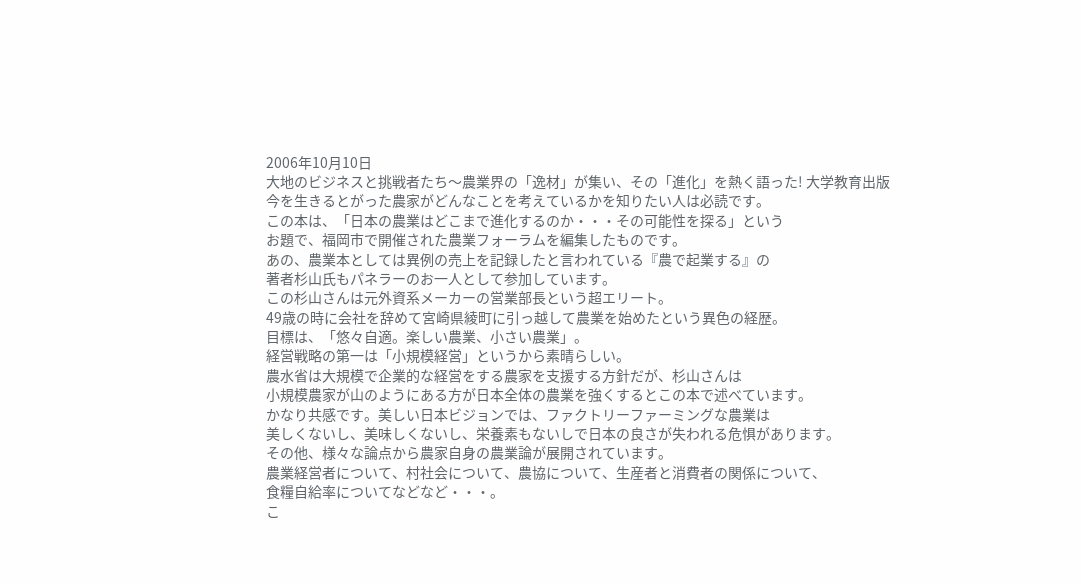2006年10月10日
大地のビジネスと挑戦者たち〜農業界の「逸材」が集い、その「進化」を熱く語った! 大学教育出版
今を生きるとがった農家がどんなことを考えているかを知りたい人は必読です。
この本は、「日本の農業はどこまで進化するのか・・・その可能性を探る」という
お題で、福岡市で開催された農業フォーラムを編集したものです。
あの、農業本としては異例の売上を記録したと言われている『農で起業する』の
著者杉山氏もパネラーのお一人として参加しています。
この杉山さんは元外資系メーカーの営業部長という超エリート。
49歳の時に会社を辞めて宮崎県綾町に引っ越して農業を始めたという異色の経歴。
目標は、「悠々自適。楽しい農業、小さい農業」。
経営戦略の第一は「小規模経営」というから素晴らしい。
農水省は大規模で企業的な経営をする農家を支援する方針だが、杉山さんは
小規模農家が山のようにある方が日本全体の農業を強くするとこの本で述べています。
かなり共感です。美しい日本ビジョンでは、ファクトリーファーミングな農業は
美しくないし、美味しくないし、栄養素もないしで日本の良さが失われる危惧があります。
その他、様々な論点から農家自身の農業論が展開されています。
農業経営者について、村社会について、農協について、生産者と消費者の関係について、
食糧自給率についてなどなど・・・。
こ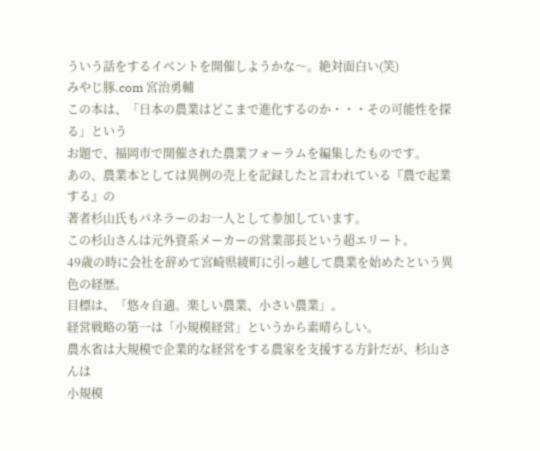ういう話をするイベントを開催しようかな〜。絶対面白い(笑)
みやじ豚.com 宮治勇輔
この本は、「日本の農業はどこまで進化するのか・・・その可能性を探る」という
お題で、福岡市で開催された農業フォーラムを編集したものです。
あの、農業本としては異例の売上を記録したと言われている『農で起業する』の
著者杉山氏もパネラーのお一人として参加しています。
この杉山さんは元外資系メーカーの営業部長という超エリート。
49歳の時に会社を辞めて宮崎県綾町に引っ越して農業を始めたという異色の経歴。
目標は、「悠々自適。楽しい農業、小さい農業」。
経営戦略の第一は「小規模経営」というから素晴らしい。
農水省は大規模で企業的な経営をする農家を支援する方針だが、杉山さんは
小規模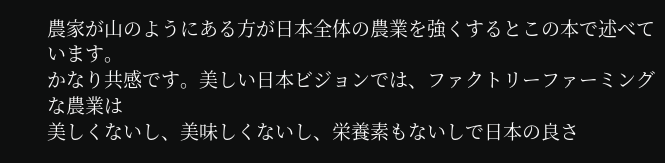農家が山のようにある方が日本全体の農業を強くするとこの本で述べています。
かなり共感です。美しい日本ビジョンでは、ファクトリーファーミングな農業は
美しくないし、美味しくないし、栄養素もないしで日本の良さ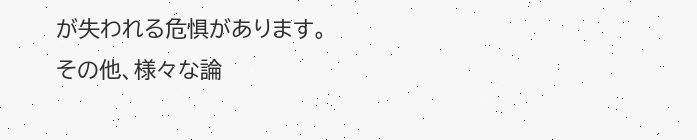が失われる危惧があります。
その他、様々な論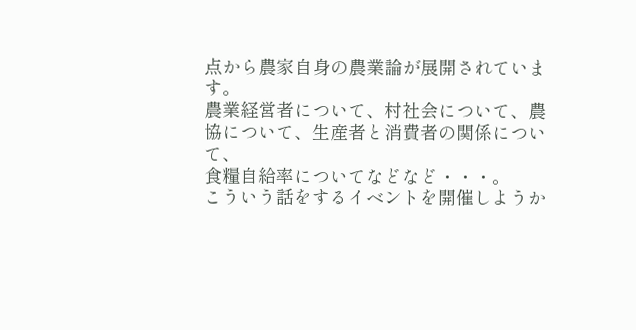点から農家自身の農業論が展開されています。
農業経営者について、村社会について、農協について、生産者と消費者の関係について、
食糧自給率についてなどなど・・・。
こういう話をするイベントを開催しようか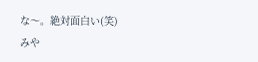な〜。絶対面白い(笑)
みや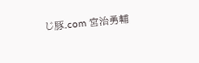じ豚.com 宮治勇輔